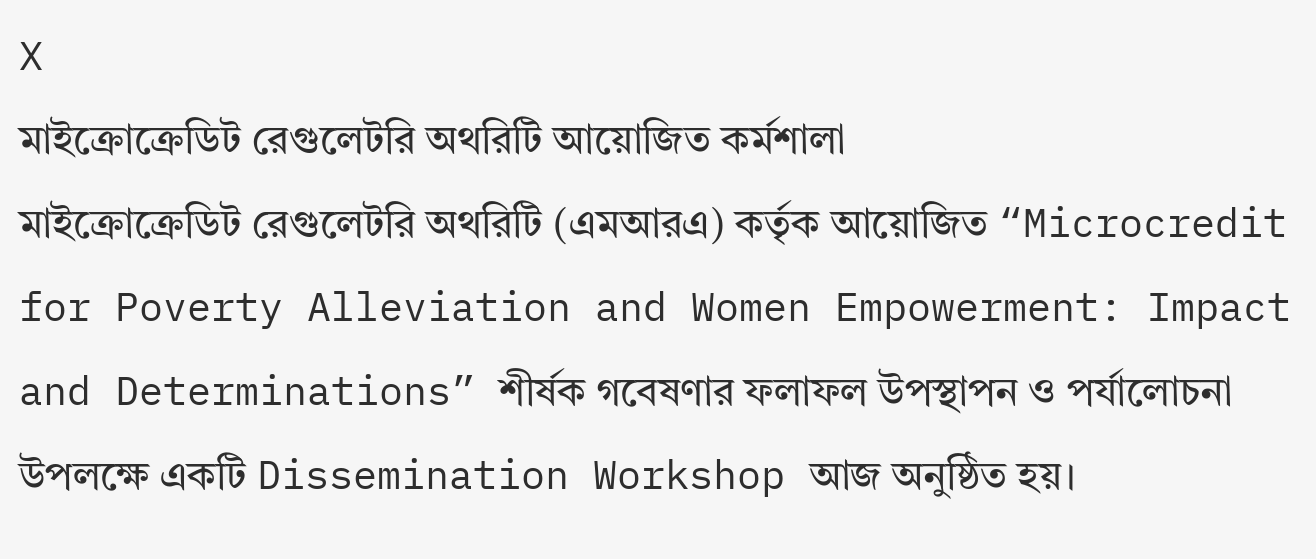X
মাইক্রোক্রেডিট রেগুলেটরি অথরিটি আয়োজিত কর্মশালা
মাইক্রোক্রেডিট রেগুলেটরি অথরিটি (এমআরএ) কর্তৃক আয়োজিত “Microcredit for Poverty Alleviation and Women Empowerment: Impact and Determinations” শীর্ষক গবেষণার ফলাফল উপস্থাপন ও পর্যালোচনা উপলক্ষে একটি Dissemination Workshop আজ অনুষ্ঠিত হয়।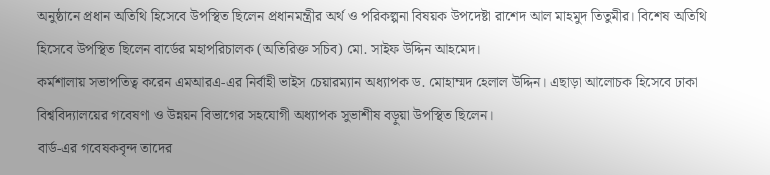অনুষ্ঠানে প্রধান অতিথি হিসেবে উপস্থিত ছিলেন প্রধানমন্ত্রীর অর্থ ও পরিকল্পনা বিষয়ক উপদেষ্টা রাশেদ আল মাহমুদ তিতুমীর। বিশেষ অতিথি হিসেবে উপস্থিত ছিলেন বার্ডের মহাপরিচালক (অতিরিক্ত সচিব) মো. সাইফ উদ্দিন আহমেদ।
কর্মশালায় সভাপতিত্ব করেন এমআরএ-এর নির্বাহী ভাইস চেয়ারম্যান অধ্যাপক ড. মোহাম্মদ হেলাল উদ্দিন। এছাড়া আলোচক হিসেবে ঢাকা বিশ্ববিদ্যালয়ের গবেষণা ও উন্নয়ন বিভাগের সহযোগী অধ্যাপক সুভাশীষ বড়ুয়া উপস্থিত ছিলেন।
বার্ড-এর গবেষকবৃন্দ তাদের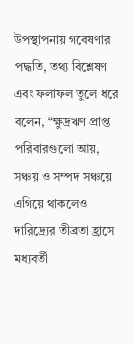উপস্থাপনায় গবেষণার পদ্ধতি, তথ্য বিশ্লেষণ এবং ফলাফল তুলে ধরে বলেন, “ক্ষুদ্রঋণ প্রাপ্ত পরিবারগুলো আয়, সঞ্চয় ও সম্পদ সঞ্চয়ে এগিয়ে থাকলেও দারিদ্র্যের তীব্রতা হ্রাসে মধ্যবর্তী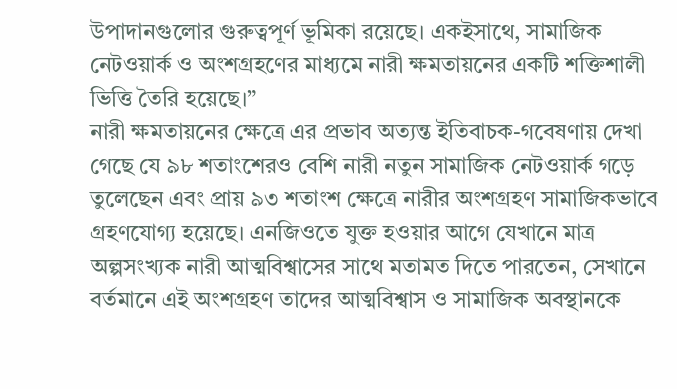উপাদানগুলোর গুরুত্বপূর্ণ ভূমিকা রয়েছে। একইসাথে, সামাজিক নেটওয়ার্ক ও অংশগ্রহণের মাধ্যমে নারী ক্ষমতায়নের একটি শক্তিশালী ভিত্তি তৈরি হয়েছে।”
নারী ক্ষমতায়নের ক্ষেত্রে এর প্রভাব অত্যন্ত ইতিবাচক-গবেষণায় দেখা গেছে যে ৯৮ শতাংশেরও বেশি নারী নতুন সামাজিক নেটওয়ার্ক গড়ে তুলেছেন এবং প্রায় ৯৩ শতাংশ ক্ষেত্রে নারীর অংশগ্রহণ সামাজিকভাবে গ্রহণযোগ্য হয়েছে। এনজিওতে যুক্ত হওয়ার আগে যেখানে মাত্র অল্পসংখ্যক নারী আত্মবিশ্বাসের সাথে মতামত দিতে পারতেন, সেখানে বর্তমানে এই অংশগ্রহণ তাদের আত্মবিশ্বাস ও সামাজিক অবস্থানকে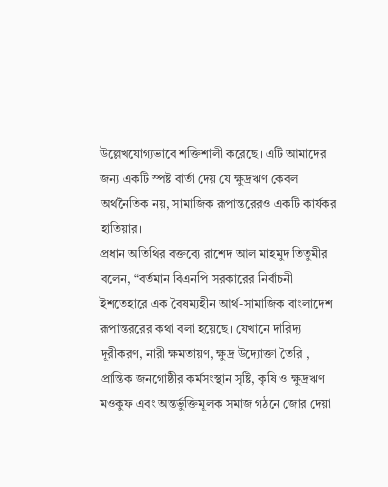উল্লেখযোগ্যভাবে শক্তিশালী করেছে। এটি আমাদের জন্য একটি স্পষ্ট বার্তা দেয় যে ক্ষুদ্রঋণ কেবল অর্থনৈতিক নয়, সামাজিক রূপান্তরেরও একটি কার্যকর হাতিয়ার।
প্রধান অতিথির বক্তব্যে রাশেদ আল মাহমুদ তিতুমীর বলেন, “বর্তমান বিএনপি সরকারের নির্বাচনী ইশতেহারে এক বৈষম্যহীন আর্থ-সামাজিক বাংলাদেশ রূপান্তররের কথা বলা হয়েছে। যেখানে দারিদ্য দূরীকরণ, নারী ক্ষমতায়ণ, ক্ষুদ্র উদ্যোক্তা তৈরি , প্রান্তিক জনগোষ্ঠীর কর্মসংস্থান সৃষ্টি, কৃষি ও ক্ষুদ্রঋণ মওকুফ এবং অন্তর্ভুক্তিমূলক সমাজ গঠনে জোর দেয়া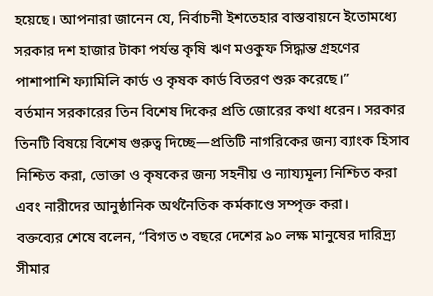হয়েছে। আপনারা জানেন যে, নির্বাচনী ইশতেহার বাস্তবায়নে ইতোমধ্যে সরকার দশ হাজার টাকা পর্যন্ত কৃষি ঋণ মওকুফ সিদ্ধান্ত গ্রহণের পাশাপাশি ফ্যামিলি কার্ড ও কৃষক কার্ড বিতরণ শুরু করেছে।”
বর্তমান সরকারের তিন বিশেষ দিকের প্রতি জোরের কথা ধরেন। সরকার তিনটি বিষয়ে বিশেষ গুরুত্ব দিচ্ছে—প্রতিটি নাগরিকের জন্য ব্যাংক হিসাব নিশ্চিত করা, ভোক্তা ও কৃষকের জন্য সহনীয় ও ন্যায্যমূল্য নিশ্চিত করা এবং নারীদের আনুষ্ঠানিক অর্থনৈতিক কর্মকাণ্ডে সম্পৃক্ত করা।
বক্তব্যের শেষে বলেন, “বিগত ৩ বছরে দেশের ৯০ লক্ষ মানুষের দারিদ্র্য সীমার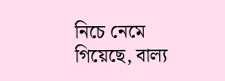নিচে নেমে গিয়েছে, বাল্য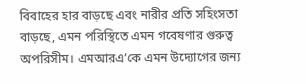বিবাহের হার বাড়ছে এবং নারীর প্রতি সহিংসতা বাড়ছে, এমন পরিস্থিতে এমন গবেষণার গুরুত্ব অপরিসীম। এমআরএ’কে এমন উদ্যোগের জন্য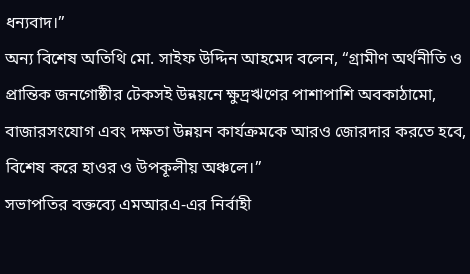ধন্যবাদ।”
অন্য বিশেষ অতিথি মো. সাইফ উদ্দিন আহমেদ বলেন, “গ্রামীণ অর্থনীতি ও প্রান্তিক জনগোষ্ঠীর টেকসই উন্নয়নে ক্ষুদ্রঋণের পাশাপাশি অবকাঠামো, বাজারসংযোগ এবং দক্ষতা উন্নয়ন কার্যক্রমকে আরও জোরদার করতে হবে, বিশেষ করে হাওর ও উপকূলীয় অঞ্চলে।”
সভাপতির বক্তব্যে এমআরএ-এর নির্বাহী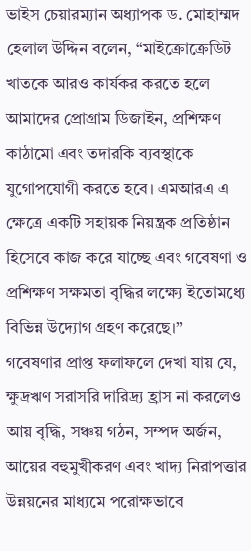ভাইস চেয়ারম্যান অধ্যাপক ড. মোহাম্মদ হেলাল উদ্দিন বলেন, “মাইক্রোক্রেডিট খাতকে আরও কার্যকর করতে হলে আমাদের প্রোগ্রাম ডিজাইন, প্রশিক্ষণ কাঠামো এবং তদারকি ব্যবস্থাকে যুগোপযোগী করতে হবে। এমআরএ এ ক্ষেত্রে একটি সহায়ক নিয়ন্ত্রক প্রতিষ্ঠান হিসেবে কাজ করে যাচ্ছে এবং গবেষণা ও প্রশিক্ষণ সক্ষমতা বৃদ্ধির লক্ষ্যে ইতোমধ্যে বিভিন্ন উদ্যোগ গ্রহণ করেছে।”
গবেষণার প্রাপ্ত ফলাফলে দেখা যায় যে, ক্ষুদ্রঋণ সরাসরি দারিদ্র্য হ্রাস না করলেও আয় বৃদ্ধি, সঞ্চয় গঠন, সম্পদ অর্জন, আয়ের বহুমুখীকরণ এবং খাদ্য নিরাপত্তার উন্নয়নের মাধ্যমে পরোক্ষভাবে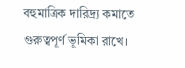বহুমাত্রিক দারিদ্র্য কমাতে গুরুত্বপূর্ণ ভূমিকা রাখে।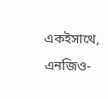একইসাথে, এনজিও-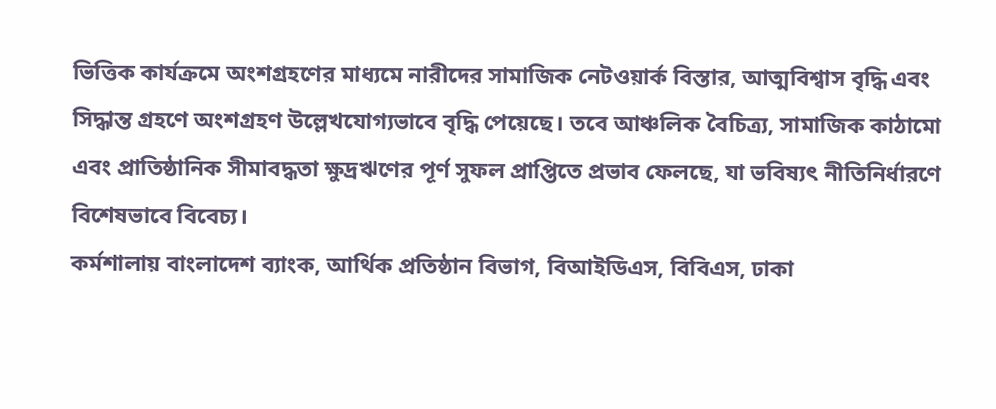ভিত্তিক কার্যক্রমে অংশগ্রহণের মাধ্যমে নারীদের সামাজিক নেটওয়ার্ক বিস্তার, আত্মবিশ্বাস বৃদ্ধি এবং সিদ্ধান্ত গ্রহণে অংশগ্রহণ উল্লেখযোগ্যভাবে বৃদ্ধি পেয়েছে। তবে আঞ্চলিক বৈচিত্র্য, সামাজিক কাঠামো এবং প্রাতিষ্ঠানিক সীমাবদ্ধতা ক্ষুদ্রঋণের পূর্ণ সুফল প্রাপ্তিতে প্রভাব ফেলছে, যা ভবিষ্যৎ নীতিনির্ধারণে বিশেষভাবে বিবেচ্য।
কর্মশালায় বাংলাদেশ ব্যাংক, আর্থিক প্রতিষ্ঠান বিভাগ, বিআইডিএস, বিবিএস, ঢাকা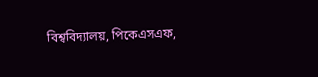বিশ্ববিদ্যালয়, পিকেএসএফ,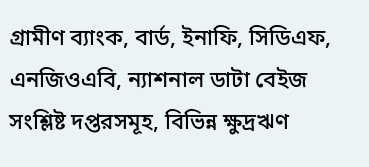গ্রামীণ ব্যাংক, বার্ড, ইনাফি, সিডিএফ, এনজিওএবি, ন্যাশনাল ডাটা বেইজ সংশ্লিষ্ট দপ্তরসমূহ, বিভিন্ন ক্ষুদ্রঋণ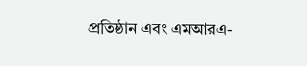প্রতিষ্ঠান এবং এমআরএ-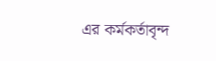এর কর্মকর্তাবৃন্দ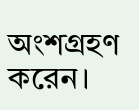অংশগ্রহণ করেন।